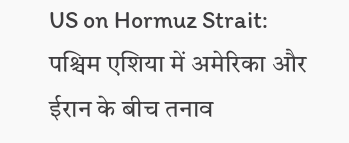US on Hormuz Strait: पश्चिम एशिया में अमेरिका और ईरान के बीच तनाव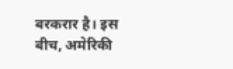बरकरार है। इस बीच, अमेरिकी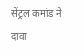सेंट्रल कमांड ने दावा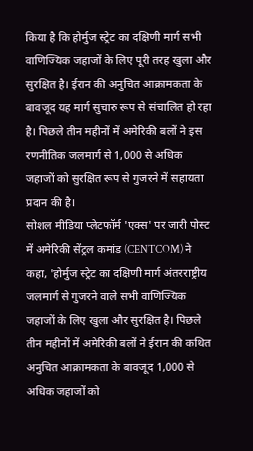किया है कि होर्मुज स्ट्रेट का दक्षिणी मार्ग सभी वाणिज्यिक जहाजों के लिए पूरी तरह खुला और सुरक्षित है। ईरान की अनुचित आक्रामकता के बावजूद यह मार्ग सुचारु रूप से संचालित हो रहा है। पिछले तीन महीनों में अमेरिकी बलों ने इस रणनीतिक जलमार्ग से 1,000 से अधिक जहाजों को सुरक्षित रूप से गुजरने में सहायता प्रदान की है।
सोशल मीडिया प्लेटफॉर्म 'एक्स' पर जारी पोस्ट में अमेरिकी सेंट्रल कमांड (CENTCOM) ने कहा, 'होर्मुज स्ट्रेट का दक्षिणी मार्ग अंतरराष्ट्रीय जलमार्ग से गुजरने वाले सभी वाणिज्यिक जहाजों के लिए खुला और सुरक्षित है। पिछले तीन महीनों में अमेरिकी बलों ने ईरान की कथित अनुचित आक्रामकता के बावजूद 1,000 से अधिक जहाजों को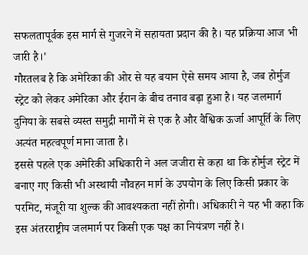सफलतापूर्वक इस मार्ग से गुजरने में सहायता प्रदान की है। यह प्रक्रिया आज भी जारी है।'
गौरतलब है कि अमेरिका की ओर से यह बयान ऐसे समय आया है, जब होर्मुज स्ट्रेट को लेकर अमेरिका और ईरान के बीच तनाव बढ़ा हुआ है। यह जलमार्ग दुनिया के सबसे व्यस्त समुद्री मार्गों में से एक है और वैश्विक ऊर्जा आपूर्ति के लिए अत्यंत महत्वपूर्ण माना जाता है।
इससे पहले एक अमेरिकी अधिकारी ने अल जजीरा से कहा था कि होर्मुज स्ट्रेट में बनाए गए किसी भी अस्थायी नौवहन मार्ग के उपयोग के लिए किसी प्रकार के परमिट, मंजूरी या शुल्क की आवश्यकता नहीं होगी। अधिकारी ने यह भी कहा कि इस अंतरराष्ट्रीय जलमार्ग पर किसी एक पक्ष का नियंत्रण नहीं है।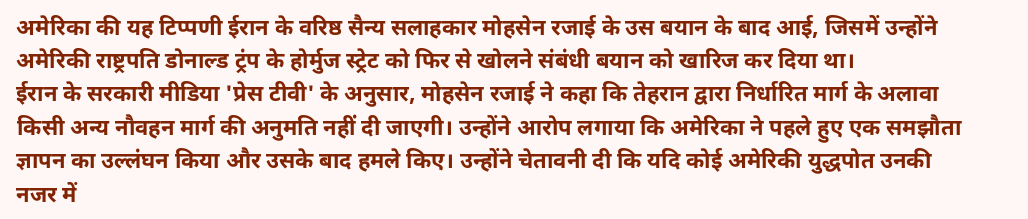अमेरिका की यह टिप्पणी ईरान के वरिष्ठ सैन्य सलाहकार मोहसेन रजाई के उस बयान के बाद आई, जिसमें उन्होंने अमेरिकी राष्ट्रपति डोनाल्ड ट्रंप के होर्मुज स्ट्रेट को फिर से खोलने संबंधी बयान को खारिज कर दिया था।
ईरान के सरकारी मीडिया 'प्रेस टीवी' के अनुसार, मोहसेन रजाई ने कहा कि तेहरान द्वारा निर्धारित मार्ग के अलावा किसी अन्य नौवहन मार्ग की अनुमति नहीं दी जाएगी। उन्होंने आरोप लगाया कि अमेरिका ने पहले हुए एक समझौता ज्ञापन का उल्लंघन किया और उसके बाद हमले किए। उन्होंने चेतावनी दी कि यदि कोई अमेरिकी युद्धपोत उनकी नजर में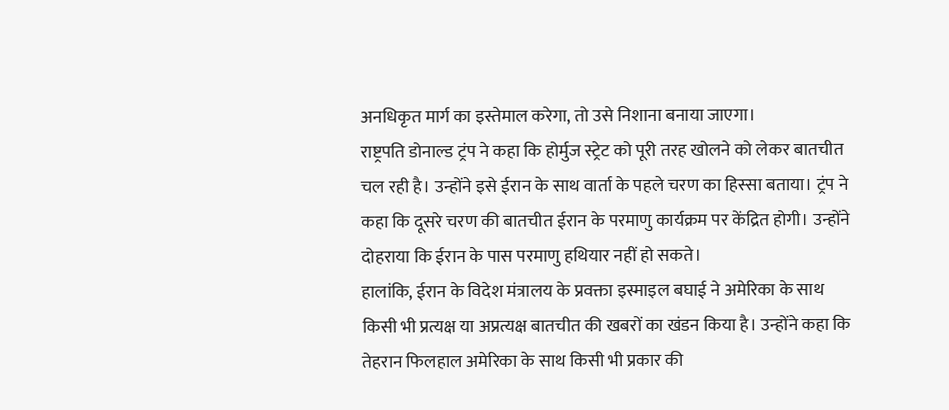अनधिकृत मार्ग का इस्तेमाल करेगा, तो उसे निशाना बनाया जाएगा।
राष्ट्रपति डोनाल्ड ट्रंप ने कहा कि होर्मुज स्ट्रेट को पूरी तरह खोलने को लेकर बातचीत चल रही है। उन्होंने इसे ईरान के साथ वार्ता के पहले चरण का हिस्सा बताया। ट्रंप ने कहा कि दूसरे चरण की बातचीत ईरान के परमाणु कार्यक्रम पर केंद्रित होगी। उन्होंने दोहराया कि ईरान के पास परमाणु हथियार नहीं हो सकते।
हालांकि, ईरान के विदेश मंत्रालय के प्रवक्ता इस्माइल बघाई ने अमेरिका के साथ किसी भी प्रत्यक्ष या अप्रत्यक्ष बातचीत की खबरों का खंडन किया है। उन्होंने कहा कि तेहरान फिलहाल अमेरिका के साथ किसी भी प्रकार की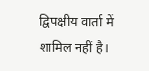द्विपक्षीय वार्ता में शामिल नहीं है।